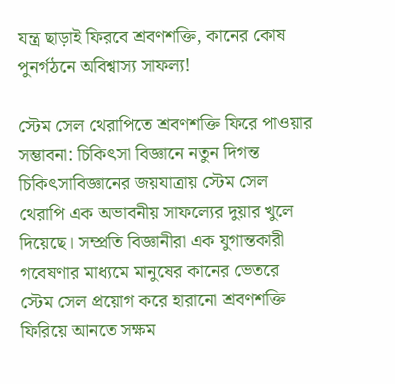যন্ত্র ছাড়াই ফিরবে শ্রবণশক্তি, কানের কোষ পুনর্গঠনে অবিশ্বাস্য সাফল্য!

স্টেম সেল থেরাপিতে শ্রবণশক্তি ফিরে পাওয়ার সম্ভাবনা: চিকিৎসা বিজ্ঞানে নতুন দিগন্ত
চিকিৎসাবিজ্ঞানের জয়যাত্রায় স্টেম সেল থেরাপি এক অভাবনীয় সাফল্যের দুয়ার খুলে দিয়েছে। সম্প্রতি বিজ্ঞানীরা এক যুগান্তকারী গবেষণার মাধ্যমে মানুষের কানের ভেতরে স্টেম সেল প্রয়োগ করে হারানো শ্রবণশক্তি ফিরিয়ে আনতে সক্ষম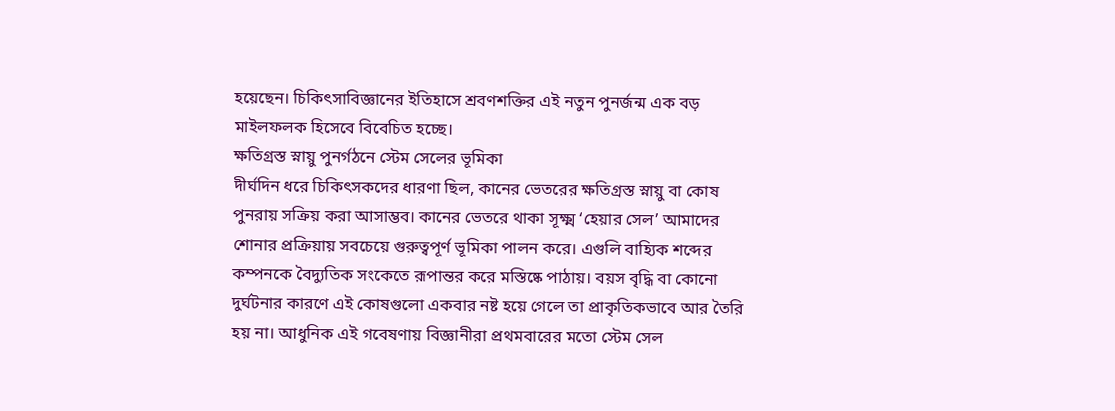হয়েছেন। চিকিৎসাবিজ্ঞানের ইতিহাসে শ্রবণশক্তির এই নতুন পুনর্জন্ম এক বড় মাইলফলক হিসেবে বিবেচিত হচ্ছে।
ক্ষতিগ্রস্ত স্নায়ু পুনর্গঠনে স্টেম সেলের ভূমিকা
দীর্ঘদিন ধরে চিকিৎসকদের ধারণা ছিল, কানের ভেতরের ক্ষতিগ্রস্ত স্নায়ু বা কোষ পুনরায় সক্রিয় করা আসাম্ভব। কানের ভেতরে থাকা সূক্ষ্ম ‘হেয়ার সেল’ আমাদের শোনার প্রক্রিয়ায় সবচেয়ে গুরুত্বপূর্ণ ভূমিকা পালন করে। এগুলি বাহ্যিক শব্দের কম্পনকে বৈদ্যুতিক সংকেতে রূপান্তর করে মস্তিষ্কে পাঠায়। বয়স বৃদ্ধি বা কোনো দুর্ঘটনার কারণে এই কোষগুলো একবার নষ্ট হয়ে গেলে তা প্রাকৃতিকভাবে আর তৈরি হয় না। আধুনিক এই গবেষণায় বিজ্ঞানীরা প্রথমবারের মতো স্টেম সেল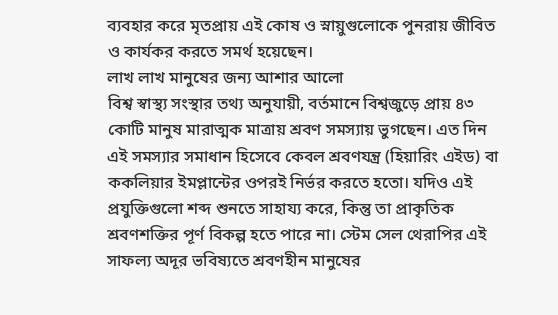ব্যবহার করে মৃতপ্রায় এই কোষ ও স্নায়ুগুলোকে পুনরায় জীবিত ও কার্যকর করতে সমর্থ হয়েছেন।
লাখ লাখ মানুষের জন্য আশার আলো
বিশ্ব স্বাস্থ্য সংস্থার তথ্য অনুযায়ী, বর্তমানে বিশ্বজুড়ে প্রায় ৪৩ কোটি মানুষ মারাত্মক মাত্রায় শ্রবণ সমস্যায় ভুগছেন। এত দিন এই সমস্যার সমাধান হিসেবে কেবল শ্রবণযন্ত্র (হিয়ারিং এইড) বা ককলিয়ার ইমপ্লান্টের ওপরই নির্ভর করতে হতো। যদিও এই প্রযুক্তিগুলো শব্দ শুনতে সাহায্য করে, কিন্তু তা প্রাকৃতিক শ্রবণশক্তির পূর্ণ বিকল্প হতে পারে না। স্টেম সেল থেরাপির এই সাফল্য অদূর ভবিষ্যতে শ্রবণহীন মানুষের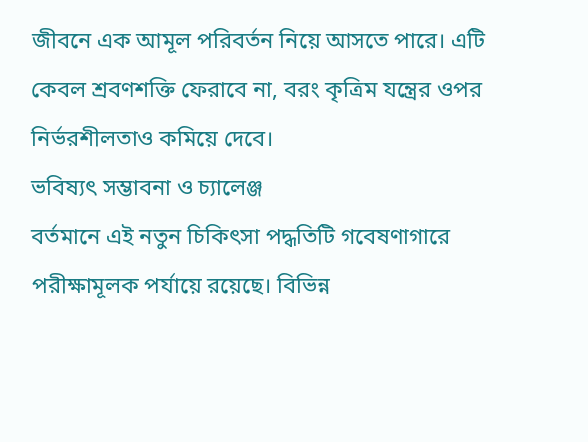জীবনে এক আমূল পরিবর্তন নিয়ে আসতে পারে। এটি কেবল শ্রবণশক্তি ফেরাবে না, বরং কৃত্রিম যন্ত্রের ওপর নির্ভরশীলতাও কমিয়ে দেবে।
ভবিষ্যৎ সম্ভাবনা ও চ্যালেঞ্জ
বর্তমানে এই নতুন চিকিৎসা পদ্ধতিটি গবেষণাগারে পরীক্ষামূলক পর্যায়ে রয়েছে। বিভিন্ন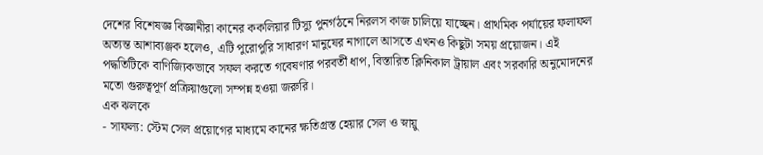দেশের বিশেষজ্ঞ বিজ্ঞানীরা কানের ককলিয়ার টিস্যু পুনর্গঠনে নিরলস কাজ চালিয়ে যাচ্ছেন। প্রাথমিক পর্যায়ের ফলাফল অত্যন্ত আশাব্যঞ্জক হলেও, এটি পুরোপুরি সাধারণ মানুষের নাগালে আসতে এখনও কিছুটা সময় প্রয়োজন। এই পদ্ধতিটিকে বাণিজ্যিকভাবে সফল করতে গবেষণার পরবর্তী ধাপ, বিস্তারিত ক্লিনিকাল ট্রায়াল এবং সরকারি অনুমোদনের মতো গুরুত্বপূর্ণ প্রক্রিয়াগুলো সম্পন্ন হওয়া জরুরি।
এক ঝলকে
- সাফল্য: স্টেম সেল প্রয়োগের মাধ্যমে কানের ক্ষতিগ্রস্ত হেয়ার সেল ও স্নায়ু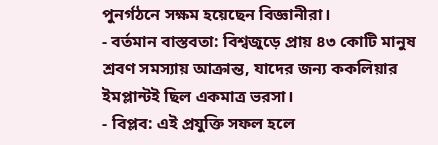পুনর্গঠনে সক্ষম হয়েছেন বিজ্ঞানীরা।
- বর্তমান বাস্তবতা: বিশ্বজুড়ে প্রায় ৪৩ কোটি মানুষ শ্রবণ সমস্যায় আক্রান্ত, যাদের জন্য ককলিয়ার ইমপ্লান্টই ছিল একমাত্র ভরসা।
- বিপ্লব: এই প্রযুক্তি সফল হলে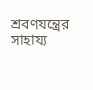শ্রবণযন্ত্রের সাহায্য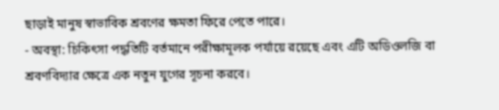ছাড়াই মানুষ স্বাভাবিক শ্রবণের ক্ষমতা ফিরে পেতে পারে।
- অবস্থা: চিকিৎসা পদ্ধতিটি বর্তমানে পরীক্ষামূলক পর্যায়ে রয়েছে এবং এটি অডিওলজি বা শ্রবণবিদ্যার ক্ষেত্রে এক নতুন যুগের সূচনা করবে।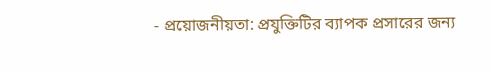- প্রয়োজনীয়তা: প্রযুক্তিটির ব্যাপক প্রসারের জন্য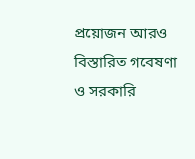প্রয়োজন আরও বিস্তারিত গবেষণা ও সরকারি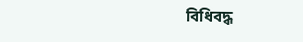বিধিবদ্ধ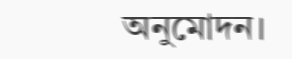অনুমোদন।